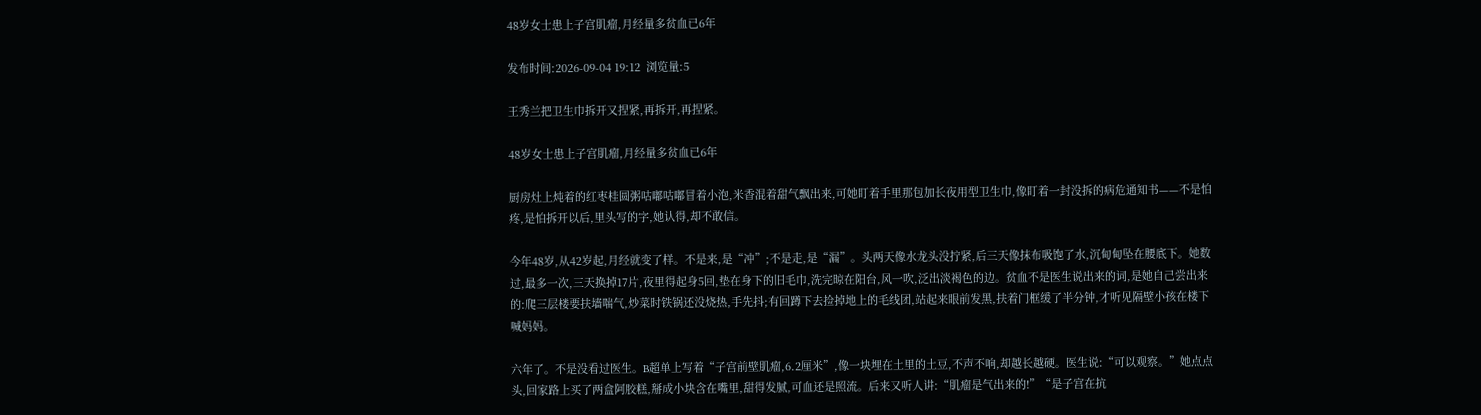48岁女士患上子宫肌瘤,月经量多贫血已6年

发布时间:2026-09-04 19:12  浏览量:5

王秀兰把卫生巾拆开又捏紧,再拆开,再捏紧。

48岁女士患上子宫肌瘤,月经量多贫血已6年

厨房灶上炖着的红枣桂圆粥咕嘟咕嘟冒着小泡,米香混着甜气飘出来,可她盯着手里那包加长夜用型卫生巾,像盯着一封没拆的病危通知书——不是怕疼,是怕拆开以后,里头写的字,她认得,却不敢信。

今年48岁,从42岁起,月经就变了样。不是来,是“冲”;不是走,是“漏”。头两天像水龙头没拧紧,后三天像抹布吸饱了水,沉甸甸坠在腰底下。她数过,最多一次,三天换掉17片,夜里得起身5回,垫在身下的旧毛巾,洗完晾在阳台,风一吹,泛出淡褐色的边。贫血不是医生说出来的词,是她自己尝出来的:爬三层楼要扶墙喘气,炒菜时铁锅还没烧热,手先抖;有回蹲下去捡掉地上的毛线团,站起来眼前发黑,扶着门框缓了半分钟,才听见隔壁小孩在楼下喊妈妈。

六年了。不是没看过医生。B超单上写着“子宫前壁肌瘤,6.2厘米”,像一块埋在土里的土豆,不声不响,却越长越硬。医生说:“可以观察。”她点点头,回家路上买了两盒阿胶糕,掰成小块含在嘴里,甜得发腻,可血还是照流。后来又听人讲:“肌瘤是气出来的!”“是子宫在抗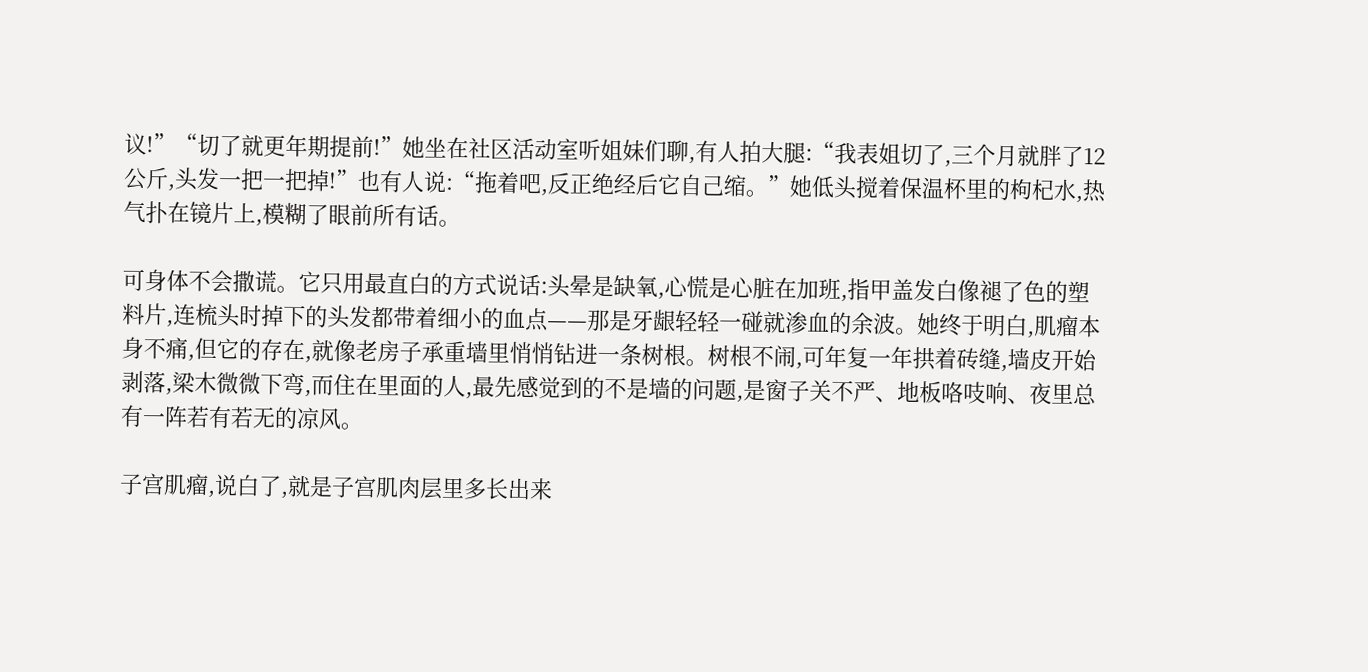议!”“切了就更年期提前!”她坐在社区活动室听姐妹们聊,有人拍大腿:“我表姐切了,三个月就胖了12公斤,头发一把一把掉!”也有人说:“拖着吧,反正绝经后它自己缩。”她低头搅着保温杯里的枸杞水,热气扑在镜片上,模糊了眼前所有话。

可身体不会撒谎。它只用最直白的方式说话:头晕是缺氧,心慌是心脏在加班,指甲盖发白像褪了色的塑料片,连梳头时掉下的头发都带着细小的血点——那是牙龈轻轻一碰就渗血的余波。她终于明白,肌瘤本身不痛,但它的存在,就像老房子承重墙里悄悄钻进一条树根。树根不闹,可年复一年拱着砖缝,墙皮开始剥落,梁木微微下弯,而住在里面的人,最先感觉到的不是墙的问题,是窗子关不严、地板咯吱响、夜里总有一阵若有若无的凉风。

子宫肌瘤,说白了,就是子宫肌肉层里多长出来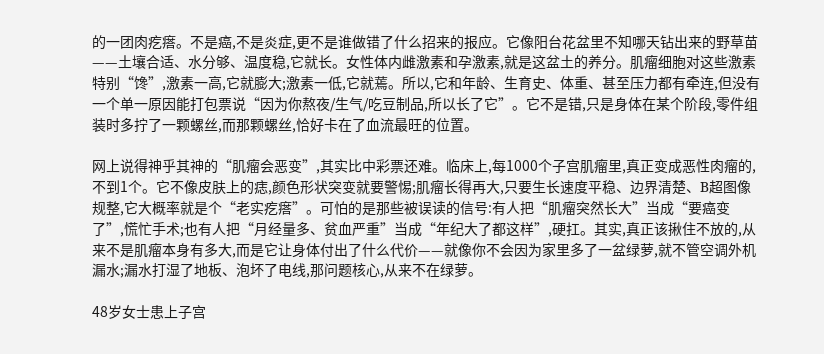的一团肉疙瘩。不是癌,不是炎症,更不是谁做错了什么招来的报应。它像阳台花盆里不知哪天钻出来的野草苗——土壤合适、水分够、温度稳,它就长。女性体内雌激素和孕激素,就是这盆土的养分。肌瘤细胞对这些激素特别“馋”,激素一高,它就膨大;激素一低,它就蔫。所以,它和年龄、生育史、体重、甚至压力都有牵连,但没有一个单一原因能打包票说“因为你熬夜/生气/吃豆制品,所以长了它”。它不是错,只是身体在某个阶段,零件组装时多拧了一颗螺丝,而那颗螺丝,恰好卡在了血流最旺的位置。

网上说得神乎其神的“肌瘤会恶变”,其实比中彩票还难。临床上,每1000个子宫肌瘤里,真正变成恶性肉瘤的,不到1个。它不像皮肤上的痣,颜色形状突变就要警惕;肌瘤长得再大,只要生长速度平稳、边界清楚、B超图像规整,它大概率就是个“老实疙瘩”。可怕的是那些被误读的信号:有人把“肌瘤突然长大”当成“要癌变了”,慌忙手术;也有人把“月经量多、贫血严重”当成“年纪大了都这样”,硬扛。其实,真正该揪住不放的,从来不是肌瘤本身有多大,而是它让身体付出了什么代价——就像你不会因为家里多了一盆绿萝,就不管空调外机漏水;漏水打湿了地板、泡坏了电线,那问题核心,从来不在绿萝。

48岁女士患上子宫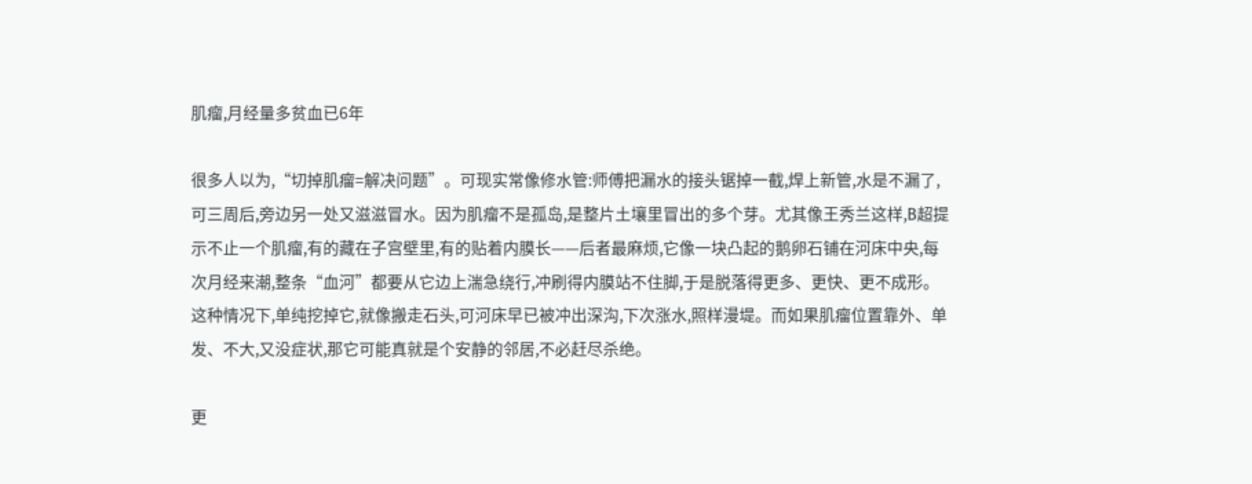肌瘤,月经量多贫血已6年

很多人以为,“切掉肌瘤=解决问题”。可现实常像修水管:师傅把漏水的接头锯掉一截,焊上新管,水是不漏了,可三周后,旁边另一处又滋滋冒水。因为肌瘤不是孤岛,是整片土壤里冒出的多个芽。尤其像王秀兰这样,B超提示不止一个肌瘤,有的藏在子宫壁里,有的贴着内膜长——后者最麻烦,它像一块凸起的鹅卵石铺在河床中央,每次月经来潮,整条“血河”都要从它边上湍急绕行,冲刷得内膜站不住脚,于是脱落得更多、更快、更不成形。这种情况下,单纯挖掉它,就像搬走石头,可河床早已被冲出深沟,下次涨水,照样漫堤。而如果肌瘤位置靠外、单发、不大,又没症状,那它可能真就是个安静的邻居,不必赶尽杀绝。

更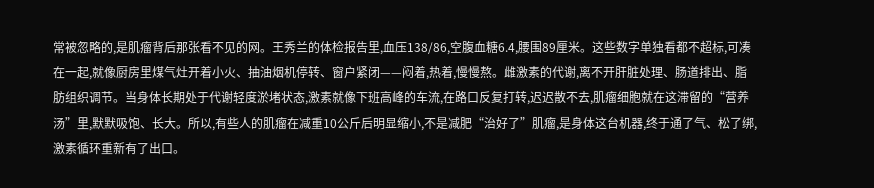常被忽略的,是肌瘤背后那张看不见的网。王秀兰的体检报告里,血压138/86,空腹血糖6.4,腰围89厘米。这些数字单独看都不超标,可凑在一起,就像厨房里煤气灶开着小火、抽油烟机停转、窗户紧闭——闷着,热着,慢慢熬。雌激素的代谢,离不开肝脏处理、肠道排出、脂肪组织调节。当身体长期处于代谢轻度淤堵状态,激素就像下班高峰的车流,在路口反复打转,迟迟散不去,肌瘤细胞就在这滞留的“营养汤”里,默默吸饱、长大。所以,有些人的肌瘤在减重10公斤后明显缩小,不是减肥“治好了”肌瘤,是身体这台机器,终于通了气、松了绑,激素循环重新有了出口。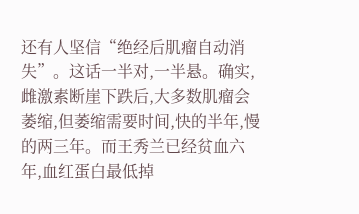还有人坚信“绝经后肌瘤自动消失”。这话一半对,一半悬。确实,雌激素断崖下跌后,大多数肌瘤会萎缩,但萎缩需要时间,快的半年,慢的两三年。而王秀兰已经贫血六年,血红蛋白最低掉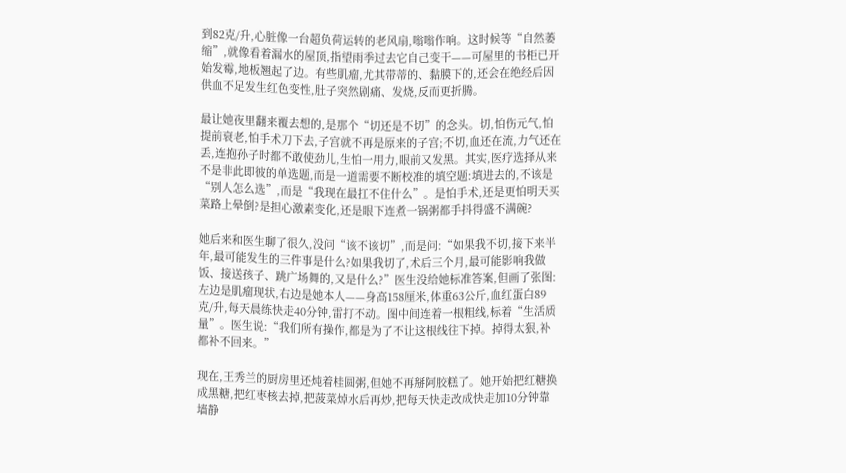到82克/升,心脏像一台超负荷运转的老风扇,嗡嗡作响。这时候等“自然萎缩”,就像看着漏水的屋顶,指望雨季过去它自己变干——可屋里的书柜已开始发霉,地板翘起了边。有些肌瘤,尤其带蒂的、黏膜下的,还会在绝经后因供血不足发生红色变性,肚子突然剧痛、发烧,反而更折腾。

最让她夜里翻来覆去想的,是那个“切还是不切”的念头。切,怕伤元气,怕提前衰老,怕手术刀下去,子宫就不再是原来的子宫;不切,血还在流,力气还在丢,连抱孙子时都不敢使劲儿,生怕一用力,眼前又发黑。其实,医疗选择从来不是非此即彼的单选题,而是一道需要不断校准的填空题:填进去的,不该是“别人怎么选”,而是“我现在最扛不住什么”。是怕手术,还是更怕明天买菜路上晕倒?是担心激素变化,还是眼下连煮一锅粥都手抖得盛不满碗?

她后来和医生聊了很久,没问“该不该切”,而是问:“如果我不切,接下来半年,最可能发生的三件事是什么?如果我切了,术后三个月,最可能影响我做饭、接送孩子、跳广场舞的,又是什么?”医生没给她标准答案,但画了张图:左边是肌瘤现状,右边是她本人——身高158厘米,体重63公斤,血红蛋白89克/升,每天晨练快走40分钟,雷打不动。图中间连着一根粗线,标着“生活质量”。医生说:“我们所有操作,都是为了不让这根线往下掉。掉得太狠,补都补不回来。”

现在,王秀兰的厨房里还炖着桂圆粥,但她不再掰阿胶糕了。她开始把红糖换成黑糖,把红枣核去掉,把菠菜焯水后再炒,把每天快走改成快走加10分钟靠墙静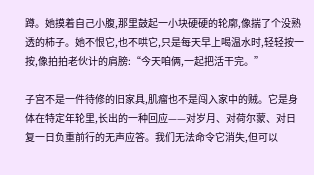蹲。她摸着自己小腹,那里鼓起一小块硬硬的轮廓,像揣了个没熟透的柿子。她不恨它,也不哄它,只是每天早上喝温水时,轻轻按一按,像拍拍老伙计的肩膀:“今天咱俩,一起把活干完。”

子宫不是一件待修的旧家具,肌瘤也不是闯入家中的贼。它是身体在特定年轮里,长出的一种回应——对岁月、对荷尔蒙、对日复一日负重前行的无声应答。我们无法命令它消失,但可以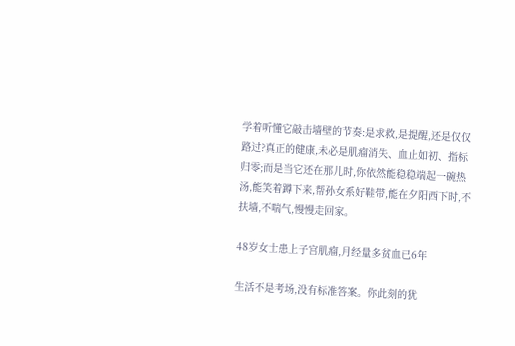学着听懂它敲击墙壁的节奏:是求救,是提醒,还是仅仅路过?真正的健康,未必是肌瘤消失、血止如初、指标归零;而是当它还在那儿时,你依然能稳稳端起一碗热汤,能笑着蹲下来,帮孙女系好鞋带,能在夕阳西下时,不扶墙,不喘气,慢慢走回家。

48岁女士患上子宫肌瘤,月经量多贫血已6年

生活不是考场,没有标准答案。你此刻的犹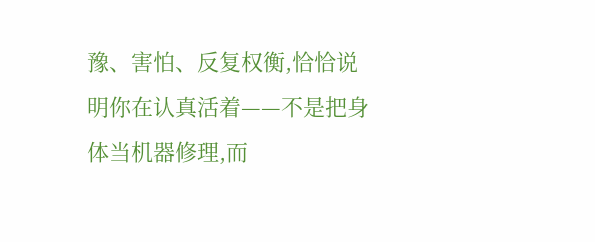豫、害怕、反复权衡,恰恰说明你在认真活着——不是把身体当机器修理,而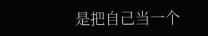是把自己当一个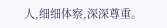人,细细体察,深深尊重。